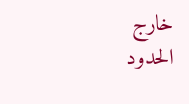خارج الحدود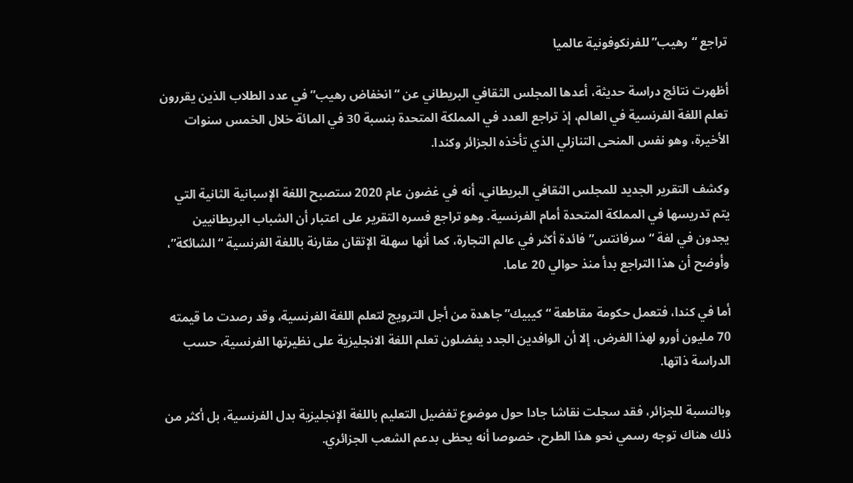تراجع “رهيب” للفرنكوفونية عالميا

أظهرت نتائج دراسة حديثة، أعدها المجلس الثقافي البريطاني عن “انخفاض رهيب” في عدد الطلاب الذين يقررون تعلم اللغة الفرنسية في العالم، إذ تراجع العدد في المملكة المتحدة بنسبة 30 في المائة خلال الخمس سنوات الأخيرة، وهو نفس المنحى التنازلي الذي تأخذه الجزائر وكندا.

وكشف التقرير الجديد للمجلس الثقافي البريطاني، أنه في غضون عام 2020 ستصبح اللغة الإسبانية الثانية التي يتم تدريسها في المملكة المتحدة أمام الفرنسية. وهو تراجع فسره التقرير على اعتبار أن الشباب البريطانيين يجدون في لغة “سرفانتس” فائدة أكثر في عالم التجارة، كما أنها سهلة الإتقان مقارنة باللغة الفرنسية “الشائكة”، وأوضح أن هذا التراجع بدأ منذ حوالي 20 عاما.

أما في كندا، فتعمل حكومة مقاطعة “كيبيك” جاهدة من أجل الترويج لتعلم اللغة الفرنسية، وقد رصدت ما قيمته 70 مليون أورو لهذا الغرض، إلا أن الوافدين الجدد يفضلون تعلم اللغة الانجليزية على نظيرتها الفرنسية، حسب الدراسة ذاتها.

وبالنسبة للجزائر، فقد سجلت نقاشا جادا حول موضوع تفضيل التعليم باللغة الإنجليزية بدل الفرنسية، بل أكثر من ذلك هناك توجه رسمي نحو هذا الطرح، خصوصا أنه يحظى بدعم الشعب الجزائري.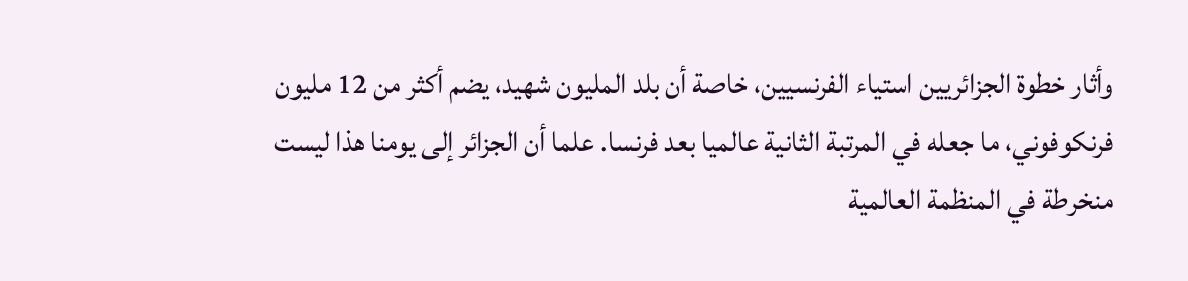وأثار خطوة الجزائريين استياء الفرنسيين، خاصة أن بلد المليون شهيد، يضم أكثر من 12 مليون فرنكوفوني، ما جعله في المرتبة الثانية عالميا بعد فرنسا. علما أن الجزائر إلى يومنا هذا ليست منخرطة في المنظمة العالمية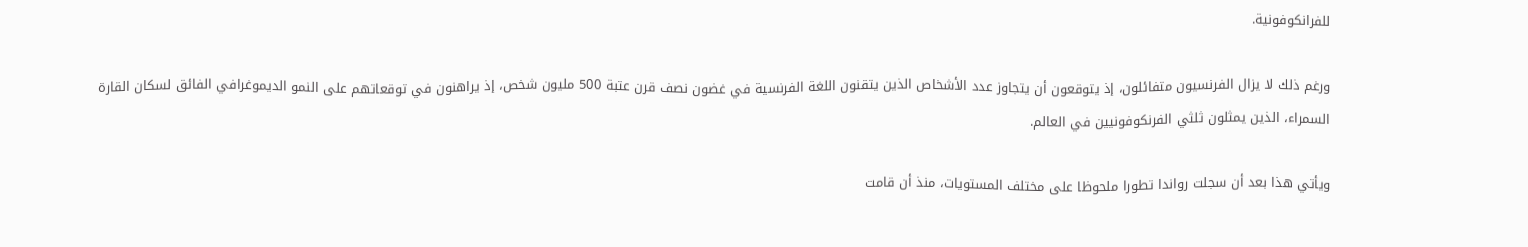للفرانكوفونية.

ورغم ذلك لا يزال الفرنسيون متفائلون، إذ يتوقعون أن يتجاوز عدد الأشخاص الذين يتقنون اللغة الفرنسية في غضون نصف قرن عتبة 500 مليون شخص، إذ يراهنون في توقعاتهم على النمو الديموغرافي الفائق لسكان القارة السمراء، الذين يمثلون ثلثي الفرنكوفونيين في العالم.

ويأتي هذا بعد أن سجلت رواندا تطورا ملحوظا على مختلف المستويات، منذ أن قامت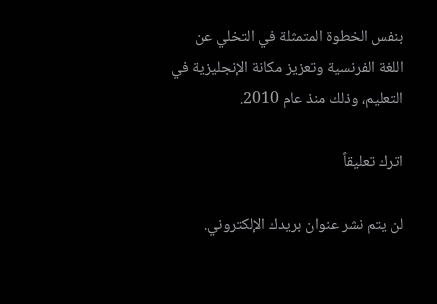بنفس الخطوة المتمثلة في التخلي عن اللغة الفرنسية وتعزيز مكانة الإنجليزية في التعليم، وذلك منذ عام 2010.

اترك تعليقاً

لن يتم نشر عنوان بريدك الإلكتروني.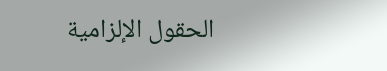الحقول الإلزامية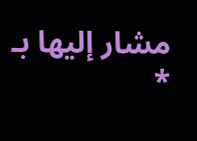مشار إليها بـ *